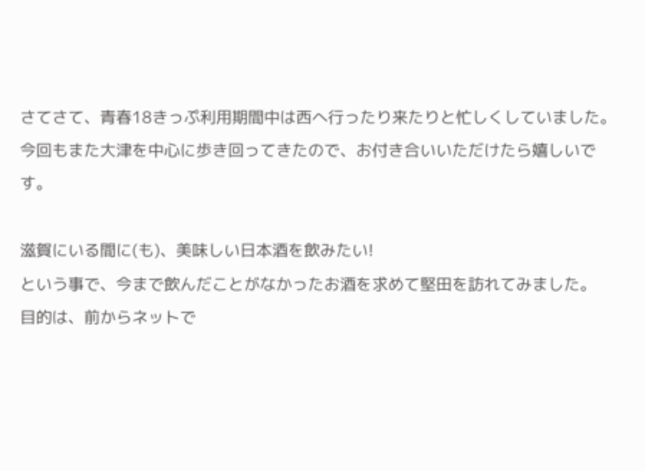さてさて、青春18きっぷ利用期間中は西へ行ったり来たりと忙しくしていました。
今回もまた大津を中心に歩き回ってきたので、お付き合いいただけたら嬉しいです。

滋賀にいる間に(も)、美味しい日本酒を飲みたい!
という事で、今まで飲んだことがなかったお酒を求めて堅田を訪れてみました。
目的は、前からネットで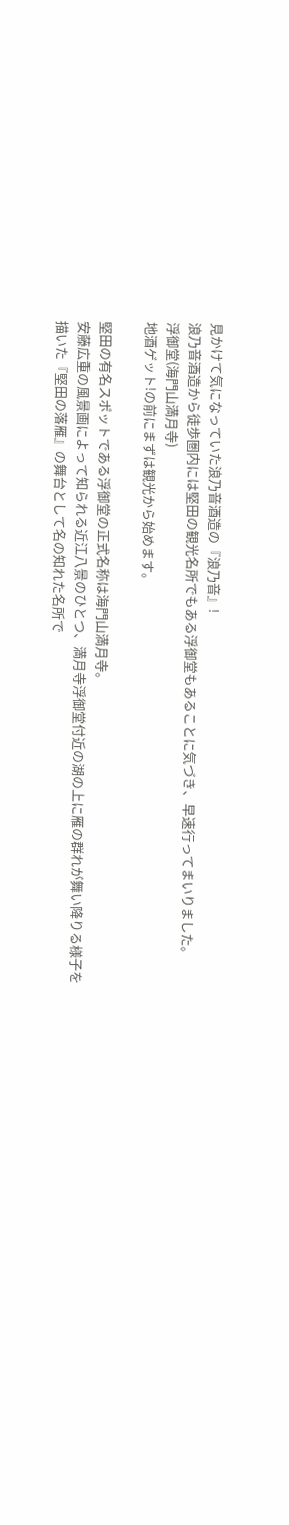見かけて気になっていた浪乃音酒造の『浪乃音』!
浪乃音酒造から徒歩圏内には堅田の観光名所でもある浮御堂もあることに気づき、早速行ってまいりました。
浮御堂(海門山満月寺)
地酒ゲット!の前にまずは観光から始めます。

堅田の有名スポットである浮御堂の正式名称は海門山満月寺。
安藤広重の風景画によって知られる近江八景のひとつ、満月寺浮御堂付近の湖の上に雁の群れが舞い降りる様子を描いた『堅田の落雁』の舞台として名の知れた名所で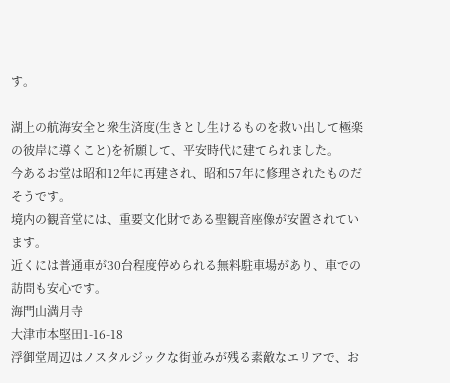す。

湖上の航海安全と衆生済度(生きとし生けるものを救い出して極楽の彼岸に導くこと)を祈願して、平安時代に建てられました。
今あるお堂は昭和12年に再建され、昭和57年に修理されたものだそうです。
境内の観音堂には、重要文化財である聖観音座像が安置されています。
近くには普通車が30台程度停められる無料駐車場があり、車での訪問も安心です。
海門山満月寺
大津市本堅田1-16-18
浮御堂周辺はノスタルジックな街並みが残る素敵なエリアで、お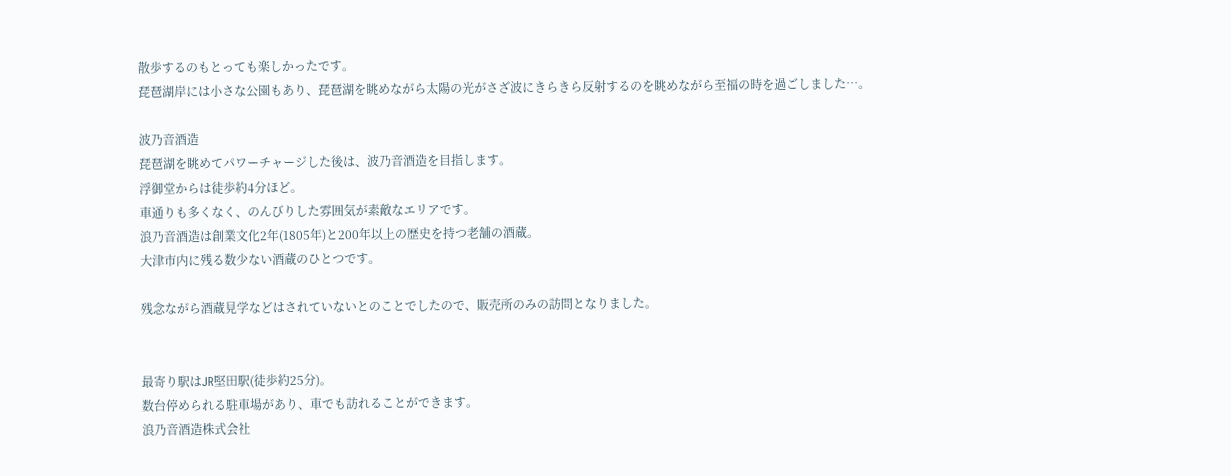散歩するのもとっても楽しかったです。
琵琶湖岸には小さな公園もあり、琵琶湖を眺めながら太陽の光がさざ波にきらきら反射するのを眺めながら至福の時を過ごしました…。

波乃音酒造
琵琶湖を眺めてパワーチャージした後は、波乃音酒造を目指します。
浮御堂からは徒歩約4分ほど。
車通りも多くなく、のんびりした雰囲気が素敵なエリアです。
浪乃音酒造は創業⽂化2年(1805年)と200年以上の歴史を持つ老舗の酒蔵。
大津市内に残る数少ない酒蔵のひとつです。

残念ながら酒蔵見学などはされていないとのことでしたので、販売所のみの訪問となりました。


最寄り駅はJR堅田駅(徒歩約25分)。
数台停められる駐車場があり、車でも訪れることができます。
浪乃⾳酒造株式会社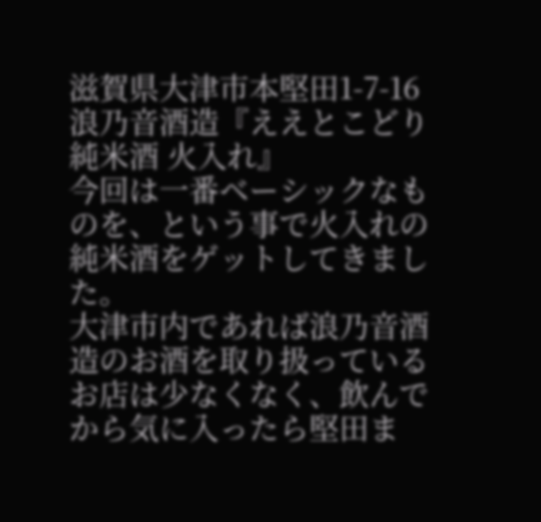滋賀県⼤津市本堅⽥1-7-16
浪乃音酒造『ええとこどり 純米酒 火入れ』
今回は一番ベーシックなものを、という事で火入れの純米酒をゲットしてきました。
大津市内であれば浪乃音酒造のお酒を取り扱っているお店は少なくなく、飲んでから気に入ったら堅田ま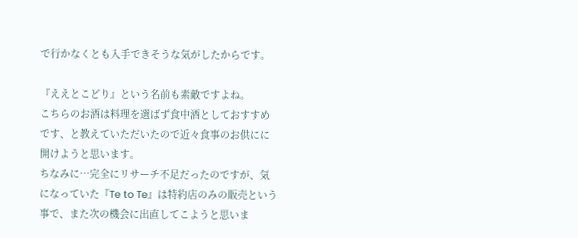で行かなくとも入手できそうな気がしたからです。

『ええとこどり』という名前も素敵ですよね。
こちらのお酒は料理を選ばず食中酒としておすすめです、と教えていただいたので近々食事のお供にに開けようと思います。
ちなみに…完全にリサーチ不足だったのですが、気になっていた『Te to Te』は特約店のみの販売という事で、また次の機会に出直してこようと思いま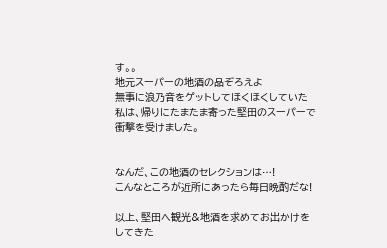す。。
地元スーパーの地酒の品ぞろえよ
無事に浪乃音をゲットしてほくほくしていた私は、帰りにたまたま寄った堅田のスーパーで衝撃を受けました。


なんだ、この地酒のセレクションは…!
こんなところが近所にあったら毎日晩酌だな!

以上、堅田へ観光&地酒を求めてお出かけをしてきた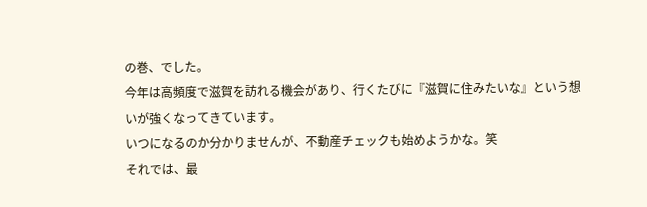の巻、でした。
今年は高頻度で滋賀を訪れる機会があり、行くたびに『滋賀に住みたいな』という想いが強くなってきています。
いつになるのか分かりませんが、不動産チェックも始めようかな。笑
それでは、最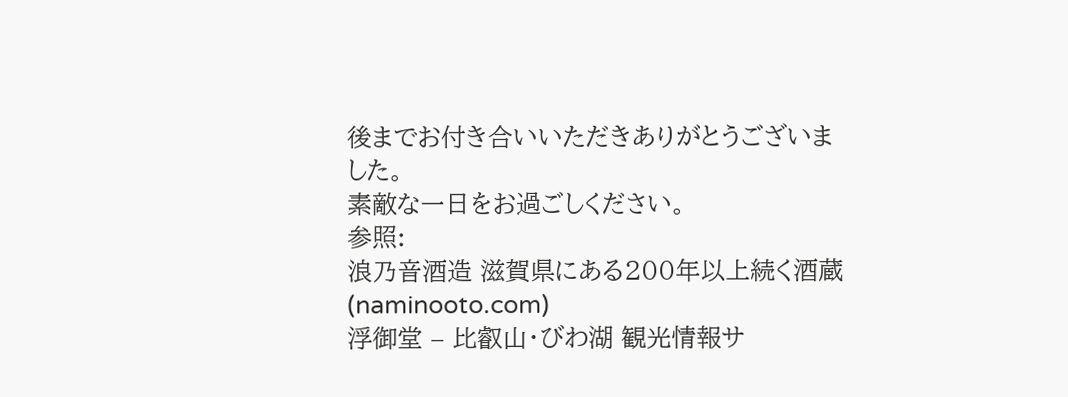後までお付き合いいただきありがとうございました。
素敵な一日をお過ごしください。
参照:
浪乃音酒造 滋賀県にある200年以上続く酒蔵 (naminooto.com)
浮御堂 – 比叡山・びわ湖 観光情報サ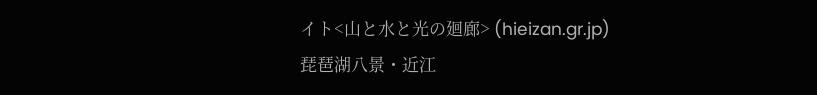イト<山と水と光の廻廊> (hieizan.gr.jp)
琵琶湖八景・近江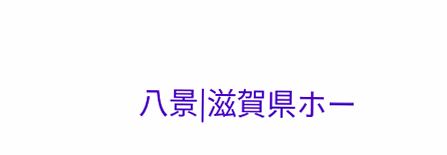八景|滋賀県ホー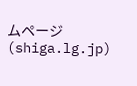ムページ (shiga.lg.jp)